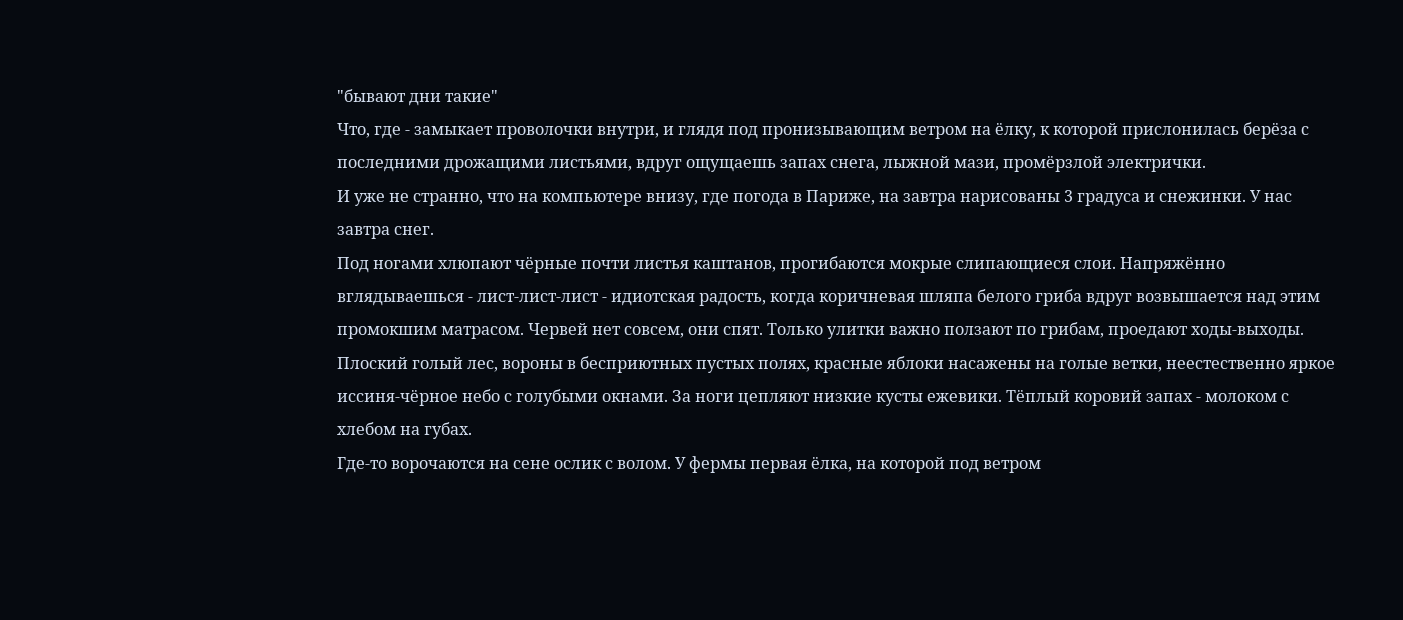"бывают дни такие"
Что, где - замыкает проволочки внутри, и глядя под пронизывающим ветром на ёлку, к которой прислонилась берёза с последними дрожащими листьями, вдруг ощущаешь запах снега, лыжной мази, промёрзлой электрички.
И уже не странно, что на компьютере внизу, где погода в Париже, на завтра нарисованы 3 градуса и снежинки. У нас завтра снег.
Под ногами хлюпают чёрные почти листья каштанов, прогибаются мокрые слипающиеся слои. Напряжённо вглядываешься - лист-лист-лист - идиотская радость, когда коричневая шляпа белого гриба вдруг возвышается над этим промокшим матрасом. Червей нет совсем, они спят. Только улитки важно ползают по грибам, проедают ходы-выходы.
Плоский голый лес, вороны в бесприютных пустых полях, красные яблоки насажены на голые ветки, неестественно яркое иссиня-чёрное небо с голубыми окнами. За ноги цепляют низкие кусты ежевики. Тёплый коровий запах - молоком с хлебом на губах.
Где-то ворочаются на сене ослик с волом. У фермы первая ёлка, на которой под ветром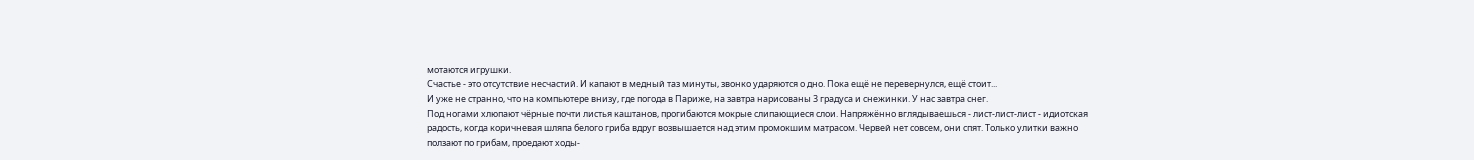мотаются игрушки.
Счастье - это отсутствие несчастий. И капают в медный таз минуты, звонко ударяются о дно. Пока ещё не перевернулся, ещё стоит...
И уже не странно, что на компьютере внизу, где погода в Париже, на завтра нарисованы 3 градуса и снежинки. У нас завтра снег.
Под ногами хлюпают чёрные почти листья каштанов, прогибаются мокрые слипающиеся слои. Напряжённо вглядываешься - лист-лист-лист - идиотская радость, когда коричневая шляпа белого гриба вдруг возвышается над этим промокшим матрасом. Червей нет совсем, они спят. Только улитки важно ползают по грибам, проедают ходы-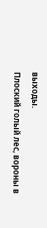выходы.
Плоский голый лес, вороны в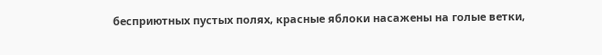бесприютных пустых полях, красные яблоки насажены на голые ветки,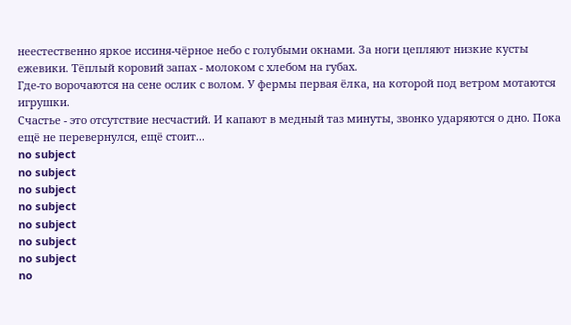неестественно яркое иссиня-чёрное небо с голубыми окнами. За ноги цепляют низкие кусты ежевики. Тёплый коровий запах - молоком с хлебом на губах.
Где-то ворочаются на сене ослик с волом. У фермы первая ёлка, на которой под ветром мотаются игрушки.
Счастье - это отсутствие несчастий. И капают в медный таз минуты, звонко ударяются о дно. Пока ещё не перевернулся, ещё стоит...
no subject
no subject
no subject
no subject
no subject
no subject
no subject
no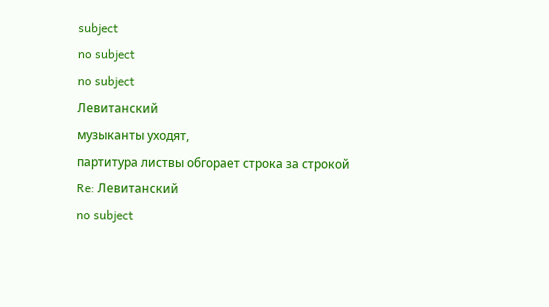subject
no subject
no subject
Левитанский
музыканты уходят,
партитура листвы обгорает строка за строкой
Re: Левитанский
no subject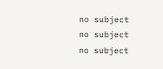no subject
no subject
no subject